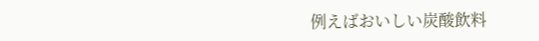例えばおいしい炭酸飲料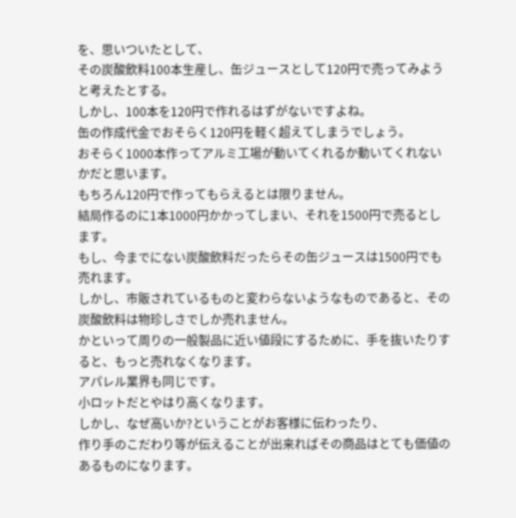を、思いついたとして、
その炭酸飲料100本生産し、缶ジュースとして120円で売ってみようと考えたとする。
しかし、100本を120円で作れるはずがないですよね。
缶の作成代金でおそらく120円を軽く超えてしまうでしょう。
おそらく1000本作ってアルミ工場が動いてくれるか動いてくれないかだと思います。
もちろん120円で作ってもらえるとは限りません。
結局作るのに1本1000円かかってしまい、それを1500円で売るとします。
もし、今までにない炭酸飲料だったらその缶ジュースは1500円でも売れます。
しかし、市販されているものと変わらないようなものであると、その炭酸飲料は物珍しさでしか売れません。
かといって周りの一般製品に近い値段にするために、手を抜いたりすると、もっと売れなくなります。
アパレル業界も同じです。
小ロットだとやはり高くなります。
しかし、なぜ高いか?ということがお客様に伝わったり、
作り手のこだわり等が伝えることが出来ればその商品はとても価値のあるものになります。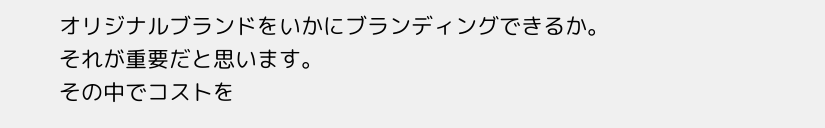オリジナルブランドをいかにブランディングできるか。
それが重要だと思います。
その中でコストを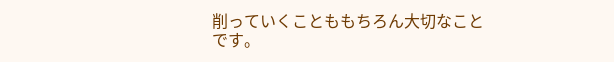削っていくことももちろん大切なことです。